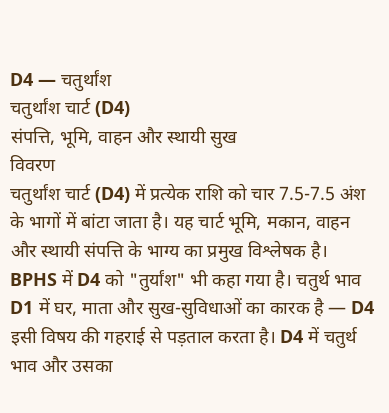D4 — चतुर्थांश
चतुर्थांश चार्ट (D4)
संपत्ति, भूमि, वाहन और स्थायी सुख
विवरण
चतुर्थांश चार्ट (D4) में प्रत्येक राशि को चार 7.5-7.5 अंश के भागों में बांटा जाता है। यह चार्ट भूमि, मकान, वाहन और स्थायी संपत्ति के भाग्य का प्रमुख विश्लेषक है। BPHS में D4 को "तुर्यांश" भी कहा गया है। चतुर्थ भाव D1 में घर, माता और सुख-सुविधाओं का कारक है — D4 इसी विषय की गहराई से पड़ताल करता है। D4 में चतुर्थ भाव और उसका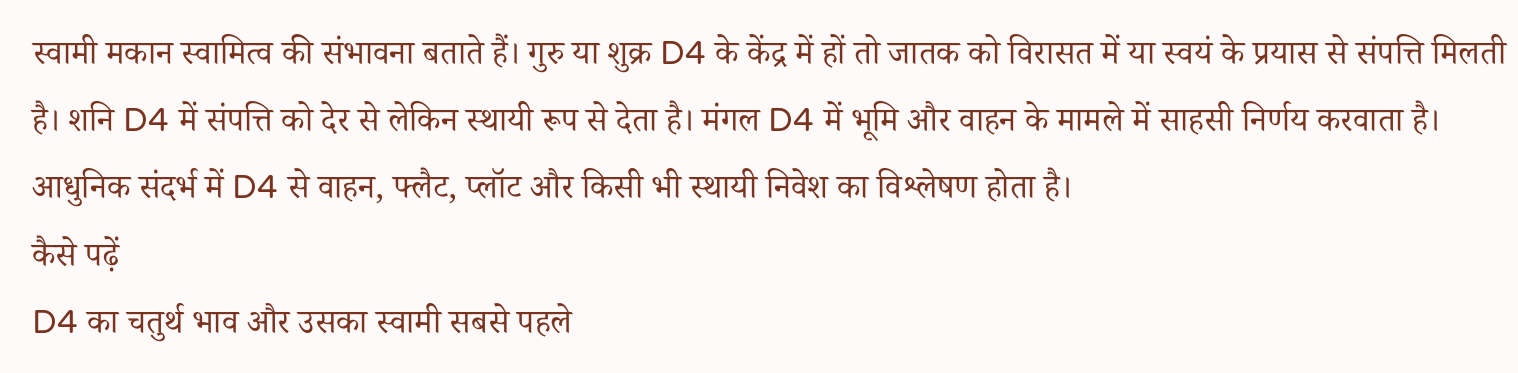स्वामी मकान स्वामित्व की संभावना बताते हैं। गुरु या शुक्र D4 के केंद्र में हों तो जातक को विरासत में या स्वयं के प्रयास से संपत्ति मिलती है। शनि D4 में संपत्ति को देर से लेकिन स्थायी रूप से देता है। मंगल D4 में भूमि और वाहन के मामले में साहसी निर्णय करवाता है। आधुनिक संदर्भ में D4 से वाहन, फ्लैट, प्लॉट और किसी भी स्थायी निवेश का विश्लेषण होता है।
कैसे पढ़ें
D4 का चतुर्थ भाव और उसका स्वामी सबसे पहले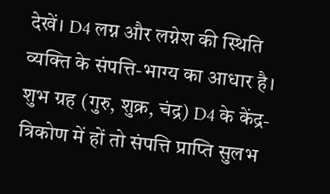देखें। D4 लग्न और लग्नेश की स्थिति व्यक्ति के संपत्ति-भाग्य का आधार है। शुभ ग्रह (गुरु, शुक्र, चंद्र) D4 के केंद्र-त्रिकोण में हों तो संपत्ति प्राप्ति सुलभ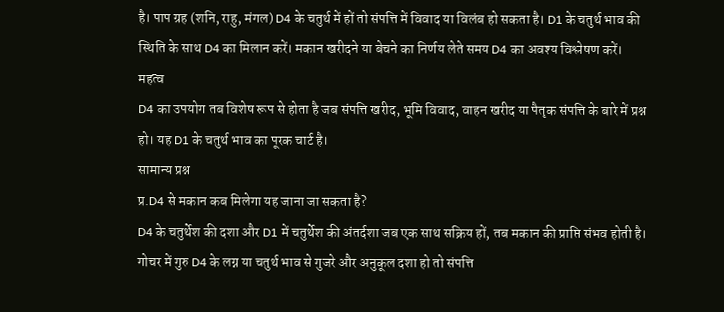है। पाप ग्रह (शनि, राहु, मंगल) D4 के चतुर्थ में हों तो संपत्ति में विवाद या विलंब हो सकता है। D1 के चतुर्थ भाव की स्थिति के साथ D4 का मिलान करें। मकान खरीदने या बेचने का निर्णय लेते समय D4 का अवश्य विश्लेषण करें।
महत्व
D4 का उपयोग तब विशेष रूप से होता है जब संपत्ति खरीद, भूमि विवाद, वाहन खरीद या पैतृक संपत्ति के बारे में प्रश्न हो। यह D1 के चतुर्थ भाव का पूरक चार्ट है।
सामान्य प्रश्न
प्र.D4 से मकान कब मिलेगा यह जाना जा सकता है?
D4 के चतुर्थेश की दशा और D1 में चतुर्थेश की अंतर्दशा जब एक साथ सक्रिय हों, तब मकान की प्राप्ति संभव होती है। गोचर में गुरु D4 के लग्न या चतुर्थ भाव से गुजरे और अनुकूल दशा हो तो संपत्ति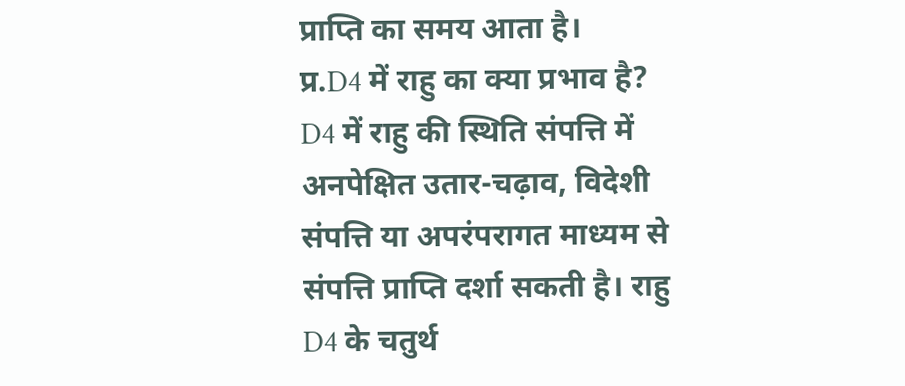प्राप्ति का समय आता है।
प्र.D4 में राहु का क्या प्रभाव है?
D4 में राहु की स्थिति संपत्ति में अनपेक्षित उतार-चढ़ाव, विदेशी संपत्ति या अपरंपरागत माध्यम से संपत्ति प्राप्ति दर्शा सकती है। राहु D4 के चतुर्थ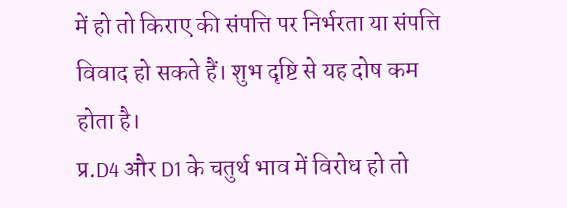में हो तो किराए की संपत्ति पर निर्भरता या संपत्ति विवाद हो सकते हैं। शुभ दृष्टि से यह दोष कम होता है।
प्र.D4 और D1 के चतुर्थ भाव में विरोध हो तो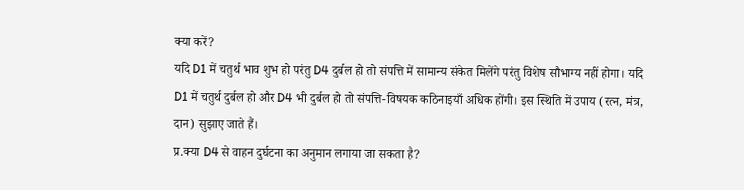क्या करें?
यदि D1 में चतुर्थ भाव शुभ हो परंतु D4 दुर्बल हो तो संपत्ति में सामान्य संकेत मिलेंगे परंतु विशेष सौभाग्य नहीं होगा। यदि D1 में चतुर्थ दुर्बल हो और D4 भी दुर्बल हो तो संपत्ति-विषयक कठिनाइयाँ अधिक होंगी। इस स्थिति में उपाय (रत्न, मंत्र, दान) सुझाए जाते हैं।
प्र.क्या D4 से वाहन दुर्घटना का अनुमान लगाया जा सकता है?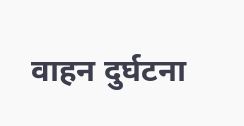वाहन दुर्घटना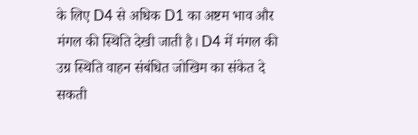के लिए D4 से अधिक D1 का अष्टम भाव और मंगल की स्थिति देखी जाती है। D4 में मंगल की उग्र स्थिति वाहन संबंधित जोखिम का संकेत दे सकती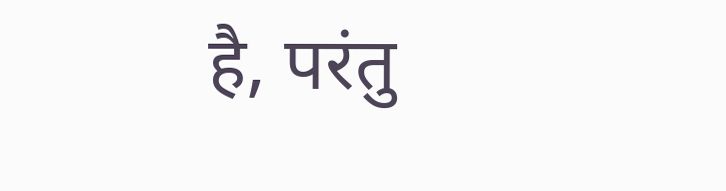है, परंतु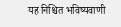यह निश्चित भविष्यवाणी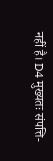नहीं है। D4 मुख्यतः संपत्ति-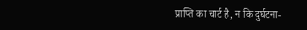प्राप्ति का चार्ट है, न कि दुर्घटना-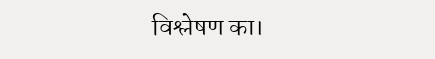विश्लेषण का।